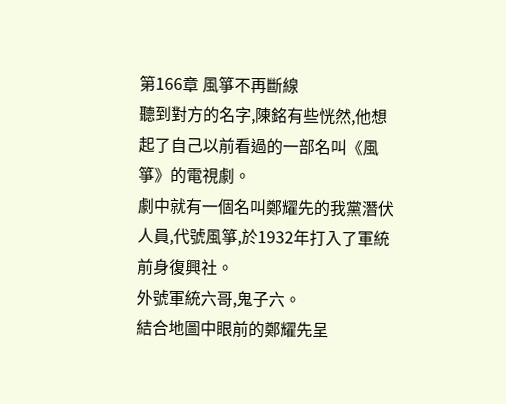第166章 風箏不再斷線
聽到對方的名字,陳銘有些恍然,他想起了自己以前看過的一部名叫《風箏》的電視劇。
劇中就有一個名叫鄭耀先的我黨潛伏人員,代號風箏,於1932年打入了軍統前身復興社。
外號軍統六哥,鬼子六。
結合地圖中眼前的鄭耀先呈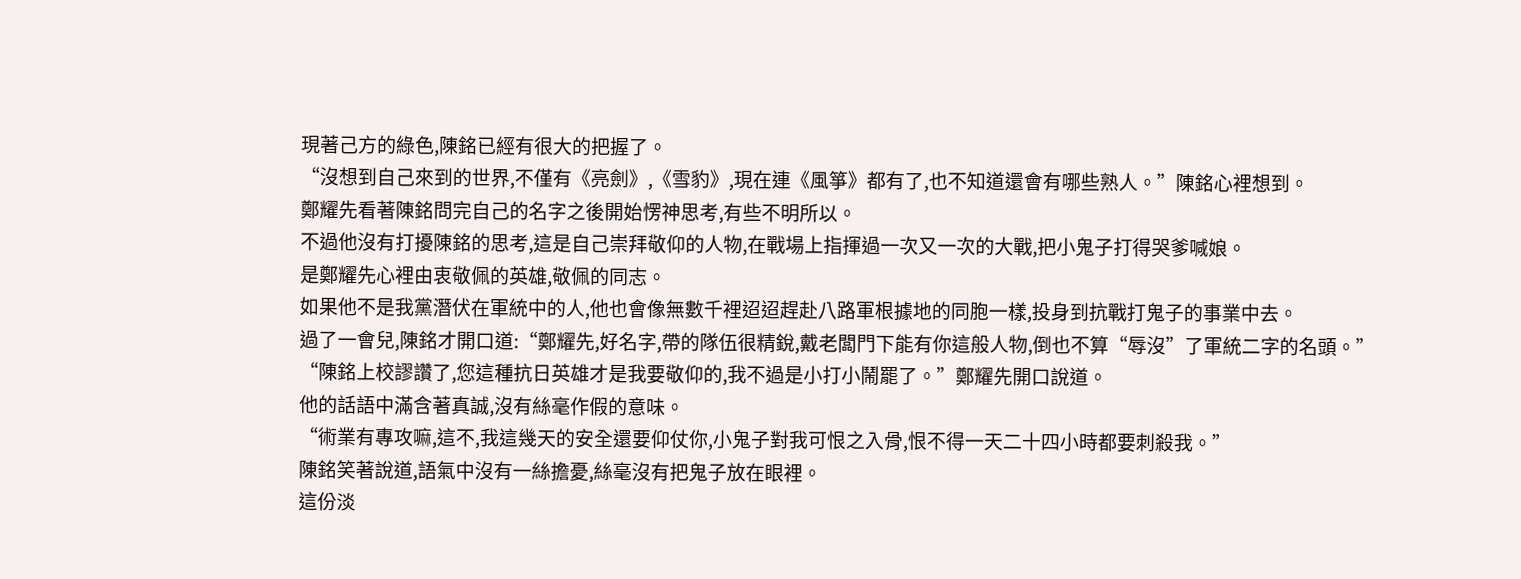現著己方的綠色,陳銘已經有很大的把握了。
“沒想到自己來到的世界,不僅有《亮劍》,《雪豹》,現在連《風箏》都有了,也不知道還會有哪些熟人。”陳銘心裡想到。
鄭耀先看著陳銘問完自己的名字之後開始愣神思考,有些不明所以。
不過他沒有打擾陳銘的思考,這是自己崇拜敬仰的人物,在戰場上指揮過一次又一次的大戰,把小鬼子打得哭爹喊娘。
是鄭耀先心裡由衷敬佩的英雄,敬佩的同志。
如果他不是我黨潛伏在軍統中的人,他也會像無數千裡迢迢趕赴八路軍根據地的同胞一樣,投身到抗戰打鬼子的事業中去。
過了一會兒,陳銘才開口道:“鄭耀先,好名字,帶的隊伍很精銳,戴老闆門下能有你這般人物,倒也不算“辱沒”了軍統二字的名頭。”
“陳銘上校謬讚了,您這種抗日英雄才是我要敬仰的,我不過是小打小鬧罷了。”鄭耀先開口說道。
他的話語中滿含著真誠,沒有絲毫作假的意味。
“術業有專攻嘛,這不,我這幾天的安全還要仰仗你,小鬼子對我可恨之入骨,恨不得一天二十四小時都要刺殺我。”
陳銘笑著說道,語氣中沒有一絲擔憂,絲毫沒有把鬼子放在眼裡。
這份淡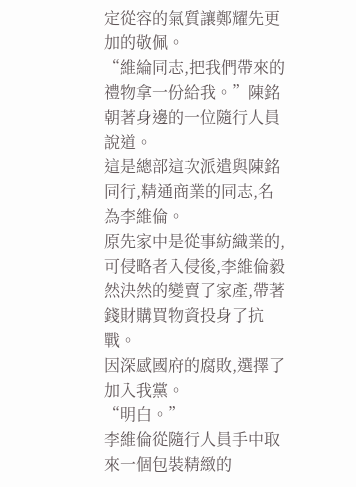定從容的氣質讓鄭耀先更加的敬佩。
“維綸同志,把我們帶來的禮物拿一份給我。”陳銘朝著身邊的一位隨行人員說道。
這是總部這次派遣與陳銘同行,精通商業的同志,名為李維倫。
原先家中是從事紡織業的,可侵略者入侵後,李維倫毅然決然的變賣了家產,帶著錢財購買物資投身了抗戰。
因深感國府的腐敗,選擇了加入我黨。
“明白。”
李維倫從隨行人員手中取來一個包裝精緻的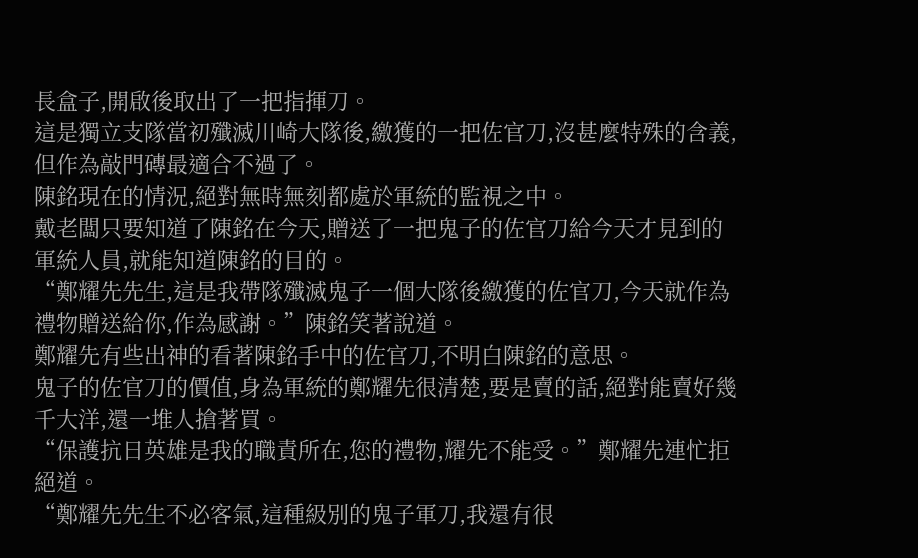長盒子,開啟後取出了一把指揮刀。
這是獨立支隊當初殲滅川崎大隊後,繳獲的一把佐官刀,沒甚麼特殊的含義,但作為敲門磚最適合不過了。
陳銘現在的情況,絕對無時無刻都處於軍統的監視之中。
戴老闆只要知道了陳銘在今天,贈送了一把鬼子的佐官刀給今天才見到的軍統人員,就能知道陳銘的目的。
“鄭耀先先生,這是我帶隊殲滅鬼子一個大隊後繳獲的佐官刀,今天就作為禮物贈送給你,作為感謝。”陳銘笑著說道。
鄭耀先有些出神的看著陳銘手中的佐官刀,不明白陳銘的意思。
鬼子的佐官刀的價值,身為軍統的鄭耀先很清楚,要是賣的話,絕對能賣好幾千大洋,還一堆人搶著買。
“保護抗日英雄是我的職責所在,您的禮物,耀先不能受。”鄭耀先連忙拒絕道。
“鄭耀先先生不必客氣,這種級別的鬼子軍刀,我還有很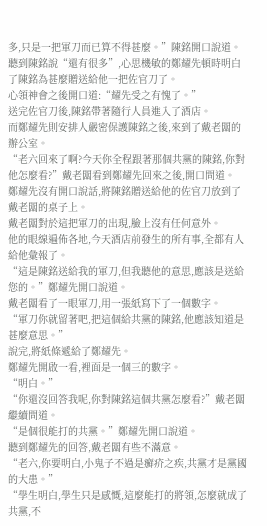多,只是一把軍刀而已算不得甚麼。”陳銘開口說道。
聽到陳銘說“還有很多”,心思機敏的鄭耀先頓時明白了陳銘為甚麼贈送給他一把佐官刀了。
心領神會之後開口道:“耀先受之有愧了。”
送完佐官刀後,陳銘帶著隨行人員進入了酒店。
而鄭耀先則安排人嚴密保護陳銘之後,來到了戴老闆的辦公室。
“老六回來了啊?今天你全程跟著那個共黨的陳銘,你對他怎麼看?”戴老闆看到鄭耀先回來之後,開口問道。
鄭耀先沒有開口說話,將陳銘贈送給他的佐官刀放到了戴老闆的桌子上。
戴老闆對於這把軍刀的出現,臉上沒有任何意外。
他的眼線遍佈各地,今天酒店前發生的所有事,全都有人給他彙報了。
“這是陳銘送給我的軍刀,但我聽他的意思,應該是送給您的。”鄭耀先開口說道。
戴老闆看了一眼軍刀,用一張紙寫下了一個數字。
“軍刀你就留著吧,把這個給共黨的陳銘,他應該知道是甚麼意思。”
說完,將紙條遞給了鄭耀先。
鄭耀先開啟一看,裡面是一個三的數字。
“明白。”
“你還沒回答我呢,你對陳銘這個共黨怎麼看?”戴老闆繼續問道。
“是個很能打的共黨。”鄭耀先開口說道。
聽到鄭耀先的回答,戴老闆有些不滿意。
“老六,你要明白,小鬼子不過是癬疥之疾,共黨才是黨國的大患。”
“學生明白,學生只是感慨,這麼能打的將領,怎麼就成了共黨,不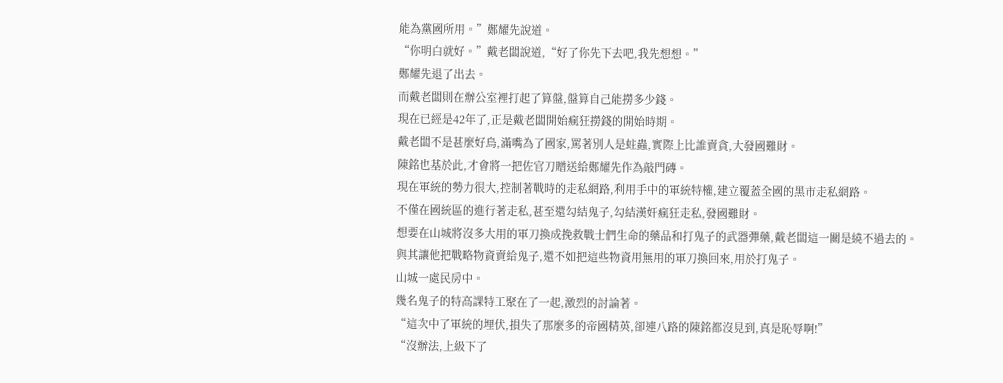能為黨國所用。”鄭耀先說道。
“你明白就好。”戴老闆說道,“好了你先下去吧,我先想想。”
鄭耀先退了出去。
而戴老闆則在辦公室裡打起了算盤,盤算自己能撈多少錢。
現在已經是42年了,正是戴老闆開始瘋狂撈錢的開始時期。
戴老闆不是甚麼好鳥,滿嘴為了國家,罵著別人是蛀蟲,實際上比誰賣貪,大發國難財。
陳銘也基於此,才會將一把佐官刀贈送給鄭耀先作為敲門磚。
現在軍統的勢力很大,控制著戰時的走私網路,利用手中的軍統特權,建立覆蓋全國的黑市走私網路。
不僅在國統區的進行著走私,甚至還勾結鬼子,勾結漢奸瘋狂走私,發國難財。
想要在山城將沒多大用的軍刀換成挽救戰士們生命的藥品和打鬼子的武器彈藥,戴老闆這一關是繞不過去的。
與其讓他把戰略物資賣給鬼子,還不如把這些物資用無用的軍刀換回來,用於打鬼子。
山城一處民房中。
幾名鬼子的特高課特工聚在了一起,激烈的討論著。
“這次中了軍統的埋伏,損失了那麼多的帝國精英,卻連八路的陳銘都沒見到,真是恥辱啊!”
“沒辦法,上級下了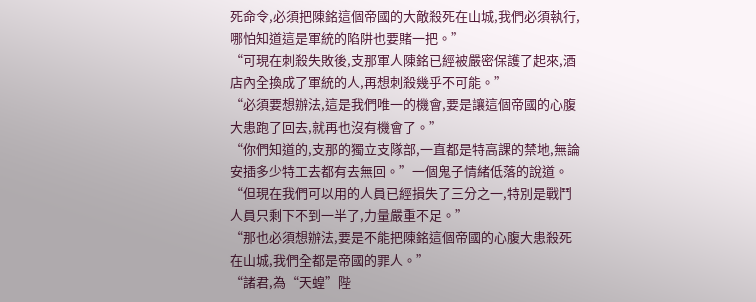死命令,必須把陳銘這個帝國的大敵殺死在山城,我們必須執行,哪怕知道這是軍統的陷阱也要賭一把。”
“可現在刺殺失敗後,支那軍人陳銘已經被嚴密保護了起來,酒店內全換成了軍統的人,再想刺殺幾乎不可能。”
“必須要想辦法,這是我們唯一的機會,要是讓這個帝國的心腹大患跑了回去,就再也沒有機會了。”
“你們知道的,支那的獨立支隊部,一直都是特高課的禁地,無論安插多少特工去都有去無回。”一個鬼子情緒低落的說道。
“但現在我們可以用的人員已經損失了三分之一,特別是戰鬥人員只剩下不到一半了,力量嚴重不足。”
“那也必須想辦法,要是不能把陳銘這個帝國的心腹大患殺死在山城,我們全都是帝國的罪人。”
“諸君,為“天蝗”陛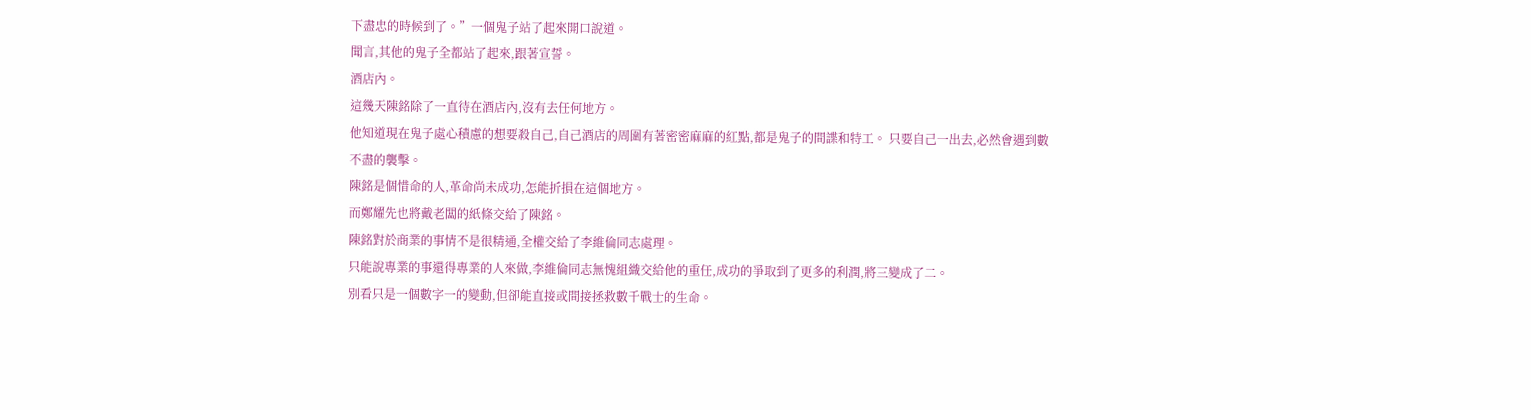下盡忠的時候到了。”一個鬼子站了起來開口說道。
聞言,其他的鬼子全都站了起來,跟著宣誓。
酒店內。
這幾天陳銘除了一直待在酒店內,沒有去任何地方。
他知道現在鬼子處心積慮的想要殺自己,自己酒店的周圍有著密密麻麻的紅點,都是鬼子的間諜和特工。 只要自己一出去,必然會遇到數不盡的襲擊。
陳銘是個惜命的人,革命尚未成功,怎能折損在這個地方。
而鄭耀先也將戴老闆的紙條交給了陳銘。
陳銘對於商業的事情不是很精通,全權交給了李維倫同志處理。
只能說專業的事還得專業的人來做,李維倫同志無愧組織交給他的重任,成功的爭取到了更多的利潤,將三變成了二。
別看只是一個數字一的變動,但卻能直接或間接拯救數千戰士的生命。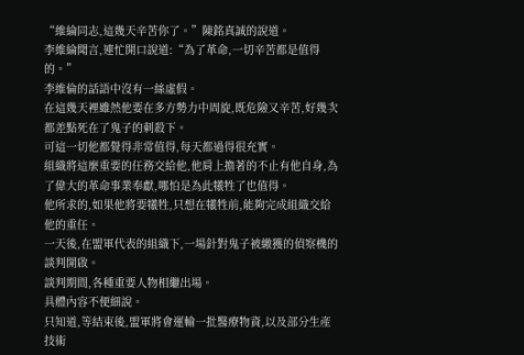“維綸同志,這幾天辛苦你了。”陳銘真誠的說道。
李維綸聞言,連忙開口說道:“為了革命,一切辛苦都是值得的。”
李維倫的話語中沒有一絲虛假。
在這幾天裡雖然他要在多方勢力中周旋,既危險又辛苦,好幾次都差點死在了鬼子的刺殺下。
可這一切他都覺得非常值得,每天都過得很充實。
組織將這麼重要的任務交給他,他肩上擔著的不止有他自身,為了偉大的革命事業奉獻,哪怕是為此犧牲了也值得。
他所求的,如果他將要犧牲,只想在犧牲前,能夠完成組織交給他的重任。
一天後,在盟軍代表的組織下,一場針對鬼子被繳獲的偵察機的談判開啟。
談判期間,各種重要人物相繼出場。
具體內容不便細說。
只知道,等結束後,盟軍將會運輸一批醫療物資,以及部分生產技術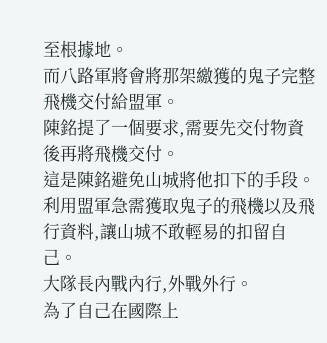至根據地。
而八路軍將會將那架繳獲的鬼子完整飛機交付給盟軍。
陳銘提了一個要求,需要先交付物資後再將飛機交付。
這是陳銘避免山城將他扣下的手段。
利用盟軍急需獲取鬼子的飛機以及飛行資料,讓山城不敢輕易的扣留自己。
大隊長內戰內行,外戰外行。
為了自己在國際上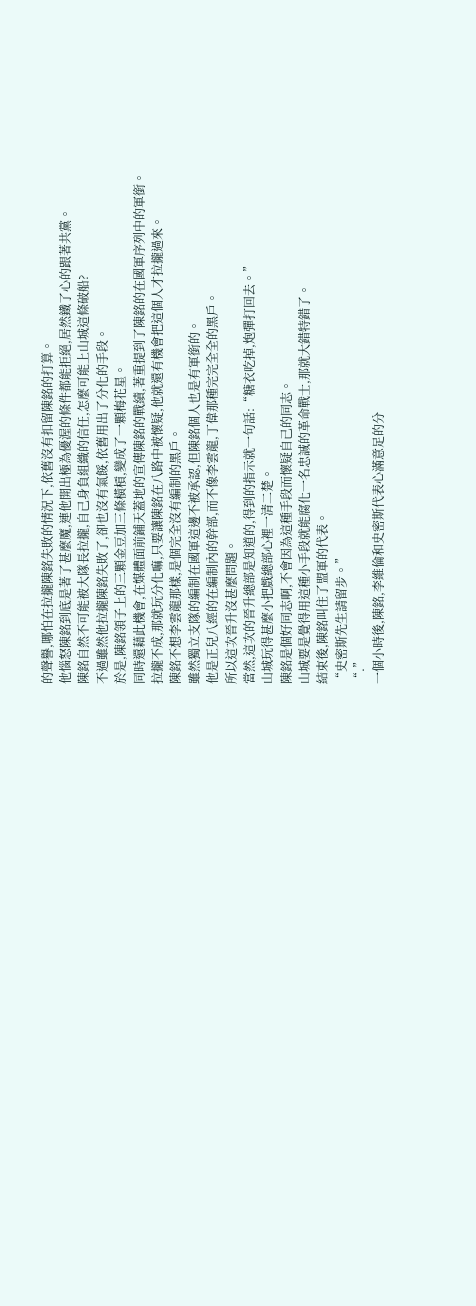的聲譽,哪怕在拉攏陳銘失敗的情況下,依舊沒有扣留陳銘的打算。
他惱怒陳銘到底是著了甚麼魔,連他開出極為優渥的條件都能拒絕,居然鐵了心的跟著共黨。
陳銘自然不可能被大隊長拉攏,自己身負組織的信任,怎麼可能上山城這條破船?
不過雖然他拉攏陳銘失敗了,卻也沒有氣餒,依舊用出了分化的手段。
於是,陳銘領子上的三顆金豆加三條橫槓,變成了一顆梅花星。
同時還藉此機會,在媒體面前鋪天蓋地的宣傳陳銘的戰績,著重提到了陳銘的在國軍序列中的軍銜。
拉攏不成,那就玩分化嘛,只要讓陳銘在八路中被懷疑,他就還有機會把這個人才拉攏過來。
陳銘不想李雲龍那樣,是個完全沒有編制的黑戶。
雖然獨立支隊的編制在國軍這邊不被承認,但陳銘個人也是有軍銜的。
他是正兒八經的在編制內的幹部,而不像李雲龍,丁偉那種完完全全的黑戶。
所以這次晉升沒甚麼問題。
當然,這次的晉升總部是知道的,得到的指示就一句話:“糖衣吃掉,炮彈打回去。”
山城玩得甚麼小把戲總部心裡一清二楚。
陳銘是個好同志啊,不會因為這種手段而懷疑自己的同志。
山城要是覺得用這種小手段就能腐化一名忠誠的革命戰士,那就大錯特錯了。
結束後,陳銘叫住了盟軍的代表。
“史密斯先生請留步。”
“.”
一個小時後,陳銘,李維倫和史密斯代表心滿意足的分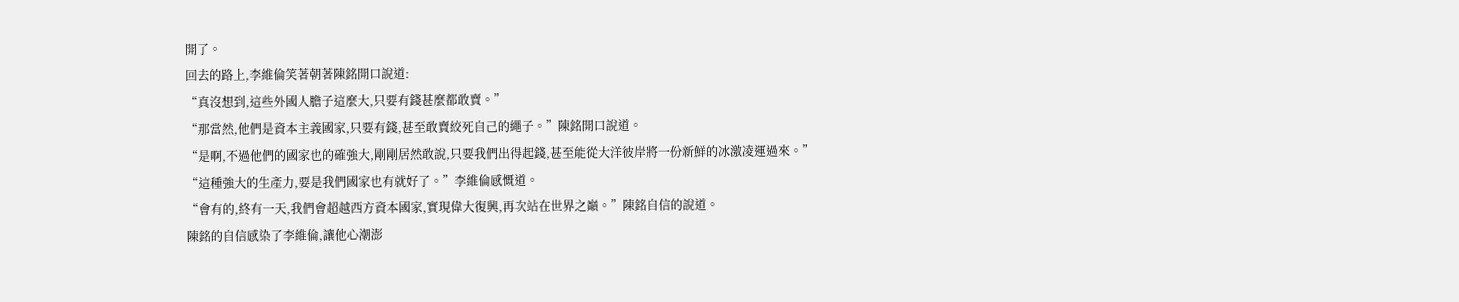開了。
回去的路上,李維倫笑著朝著陳銘開口說道:
“真沒想到,這些外國人膽子這麼大,只要有錢甚麼都敢賣。”
“那當然,他們是資本主義國家,只要有錢,甚至敢賣絞死自己的繩子。”陳銘開口說道。
“是啊,不過他們的國家也的確強大,剛剛居然敢說,只要我們出得起錢,甚至能從大洋彼岸將一份新鮮的冰激凌運過來。”
“這種強大的生產力,要是我們國家也有就好了。”李維倫感慨道。
“會有的,終有一天,我們會超越西方資本國家,實現偉大復興,再次站在世界之巔。”陳銘自信的說道。
陳銘的自信感染了李維倫,讓他心潮澎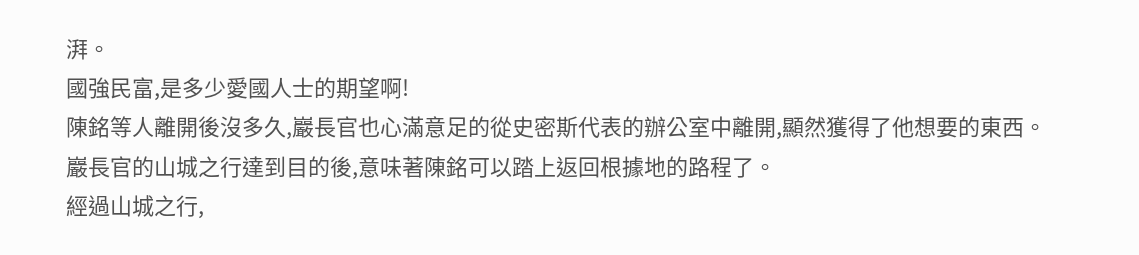湃。
國強民富,是多少愛國人士的期望啊!
陳銘等人離開後沒多久,巖長官也心滿意足的從史密斯代表的辦公室中離開,顯然獲得了他想要的東西。
巖長官的山城之行達到目的後,意味著陳銘可以踏上返回根據地的路程了。
經過山城之行,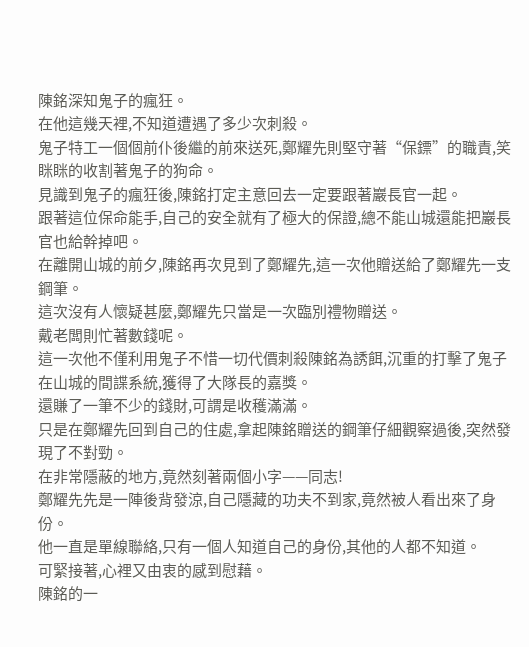陳銘深知鬼子的瘋狂。
在他這幾天裡,不知道遭遇了多少次刺殺。
鬼子特工一個個前仆後繼的前來送死,鄭耀先則堅守著“保鏢”的職責,笑眯眯的收割著鬼子的狗命。
見識到鬼子的瘋狂後,陳銘打定主意回去一定要跟著巖長官一起。
跟著這位保命能手,自己的安全就有了極大的保證,總不能山城還能把巖長官也給幹掉吧。
在離開山城的前夕,陳銘再次見到了鄭耀先,這一次他贈送給了鄭耀先一支鋼筆。
這次沒有人懷疑甚麼,鄭耀先只當是一次臨別禮物贈送。
戴老闆則忙著數錢呢。
這一次他不僅利用鬼子不惜一切代價刺殺陳銘為誘餌,沉重的打擊了鬼子在山城的間諜系統,獲得了大隊長的嘉獎。
還賺了一筆不少的錢財,可謂是收穫滿滿。
只是在鄭耀先回到自己的住處,拿起陳銘贈送的鋼筆仔細觀察過後,突然發現了不對勁。
在非常隱蔽的地方,竟然刻著兩個小字——同志!
鄭耀先先是一陣後背發涼,自己隱藏的功夫不到家,竟然被人看出來了身份。
他一直是單線聯絡,只有一個人知道自己的身份,其他的人都不知道。
可緊接著,心裡又由衷的感到慰藉。
陳銘的一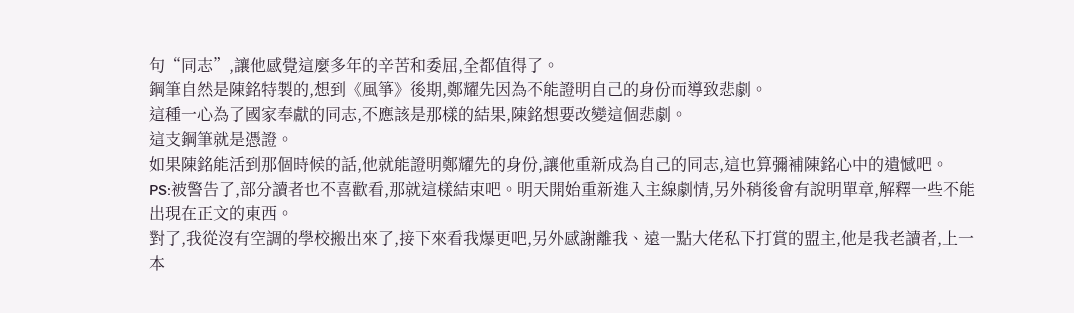句“同志”,讓他感覺這麼多年的辛苦和委屈,全都值得了。
鋼筆自然是陳銘特製的,想到《風箏》後期,鄭耀先因為不能證明自己的身份而導致悲劇。
這種一心為了國家奉獻的同志,不應該是那樣的結果,陳銘想要改變這個悲劇。
這支鋼筆就是憑證。
如果陳銘能活到那個時候的話,他就能證明鄭耀先的身份,讓他重新成為自己的同志,這也算彌補陳銘心中的遺憾吧。
PS:被警告了,部分讀者也不喜歡看,那就這樣結束吧。明天開始重新進入主線劇情,另外稍後會有說明單章,解釋一些不能出現在正文的東西。
對了,我從沒有空調的學校搬出來了,接下來看我爆更吧,另外感謝離我、遠一點大佬私下打賞的盟主,他是我老讀者,上一本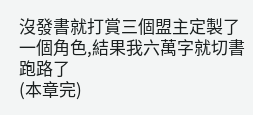沒發書就打賞三個盟主定製了一個角色,結果我六萬字就切書跑路了
(本章完)